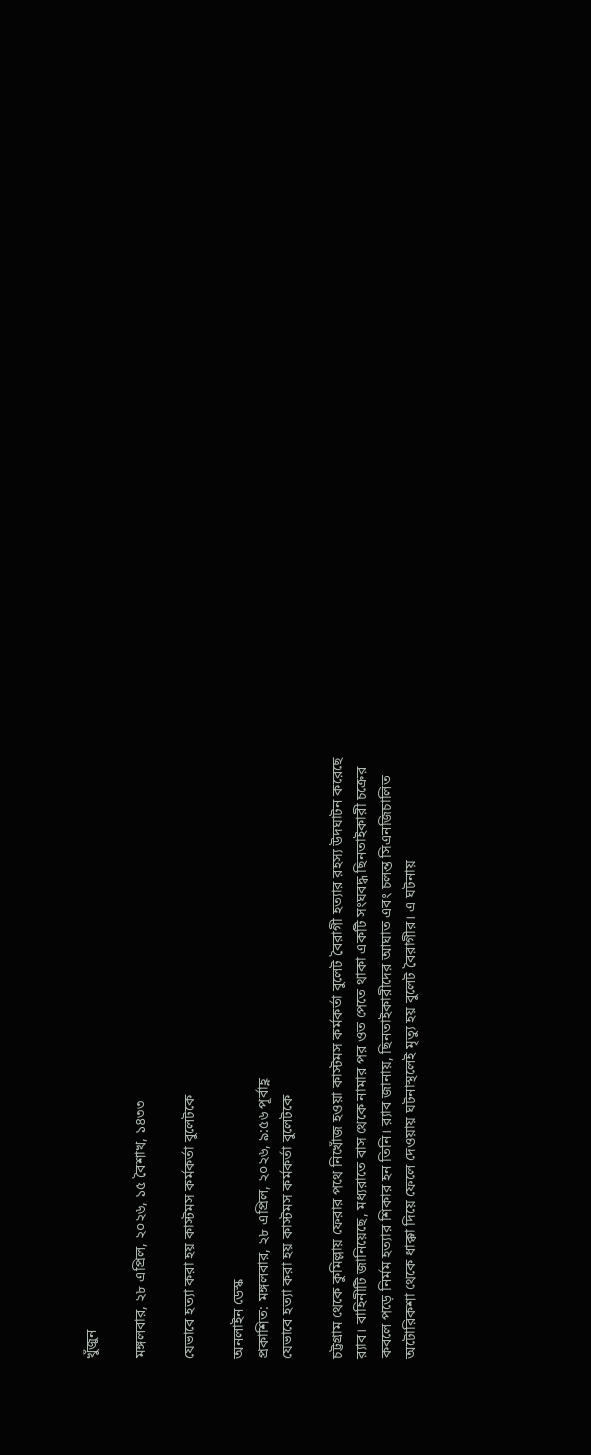খুঁজুন

মঙ্গলবার, ২৮ এপ্রিল, ২০২৬, ১৫ বৈশাখ, ১৪৩৩

যেভাবে হত্যা করা হয় কাস্টমস কর্মকর্তা বুলেটকে

অনলাইন ডেস্ক
প্রকাশিত: মঙ্গলবার, ২৮ এপ্রিল, ২০২৬, ৯:৫৬ পূর্বাহ্ণ
যেভাবে হত্যা করা হয় কাস্টমস কর্মকর্তা বুলেটকে

চট্টগ্রাম থেকে কুমিল্লায় ফেরার পথে নিখোঁজ হওয়া কাস্টমস কর্মকর্তা বুলেট বৈরাগী হত্যার রহস্য উদঘাটন করেছে র‍্যাব। বাহিনীটি জানিয়েছে, মধ্যরাতে বাস থেকে নামার পর ওত পেতে থাকা একটি সংঘবদ্ধ ছিনতাইকারী চক্রের কবলে পড়ে নির্মম হত্যার শিকার হন তিনি। র‍্যাব জানায়, ছিনতাইকারীদের আঘাত এবং চলন্ত সিএনজিচালিত অটোরিকশা থেকে ধাক্কা দিয়ে ফেলে দেওয়ায় ঘটনাস্থলেই মৃত্যু হয় বুলেট বৈরাগীর। এ ঘটনায়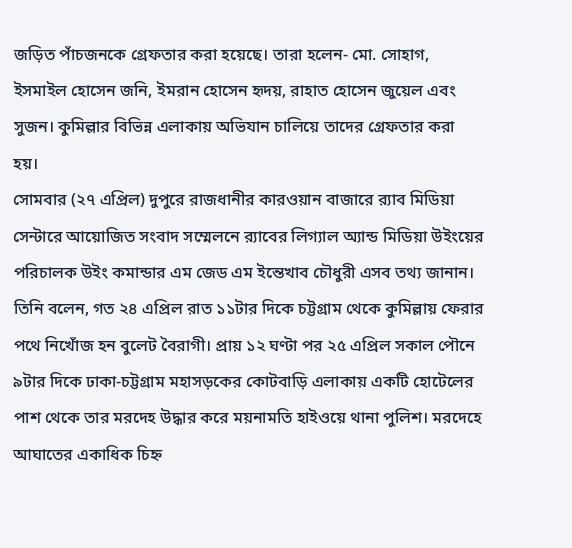জড়িত পাঁচজনকে গ্রেফতার করা হয়েছে। তারা হলেন- মো. সোহাগ, ইসমাইল হোসেন জনি, ইমরান হোসেন হৃদয়, রাহাত হোসেন জুয়েল এবং সুজন। কুমিল্লার বিভিন্ন এলাকায় অভিযান চালিয়ে তাদের গ্রেফতার করা হয়।
সোমবার (২৭ এপ্রিল) দুপুরে রাজধানীর কারওয়ান বাজারে র‍্যাব মিডিয়া সেন্টারে আয়োজিত সংবাদ সম্মেলনে র‍্যাবের লিগ্যাল অ্যান্ড মিডিয়া উইংয়ের পরিচালক উইং কমান্ডার এম জেড এম ইন্তেখাব চৌধুরী এসব তথ্য জানান। তিনি বলেন, গত ২৪ এপ্রিল রাত ১১টার দিকে চট্টগ্রাম থেকে কুমিল্লায় ফেরার পথে নিখোঁজ হন বুলেট বৈরাগী। প্রায় ১২ ঘণ্টা পর ২৫ এপ্রিল সকাল পৌনে ৯টার দিকে ঢাকা-চট্টগ্রাম মহাসড়কের কোটবাড়ি এলাকায় একটি হোটেলের পাশ থেকে তার মরদেহ উদ্ধার করে ময়নামতি হাইওয়ে থানা পুলিশ। মরদেহে আঘাতের একাধিক চিহ্ন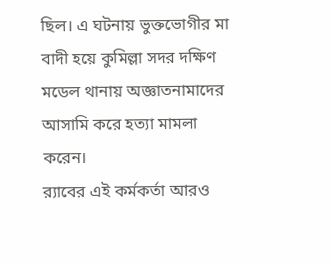ছিল। এ ঘটনায় ভুক্তভোগীর মা বাদী হয়ে কুমিল্লা সদর দক্ষিণ মডেল থানায় অজ্ঞাতনামাদের আসামি করে হত্যা মামলা করেন।
র‍্যাবের এই কর্মকর্তা আরও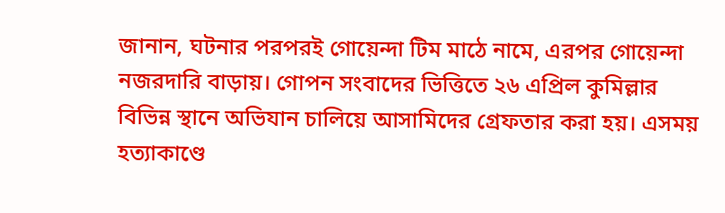জানান, ঘটনার পরপরই গোয়েন্দা টিম মাঠে নামে, এরপর গোয়েন্দা নজরদারি বাড়ায়। গোপন সংবাদের ভিত্তিতে ২৬ এপ্রিল কুমিল্লার বিভিন্ন স্থানে অভিযান চালিয়ে আসামিদের গ্রেফতার করা হয়। এসময় হত্যাকাণ্ডে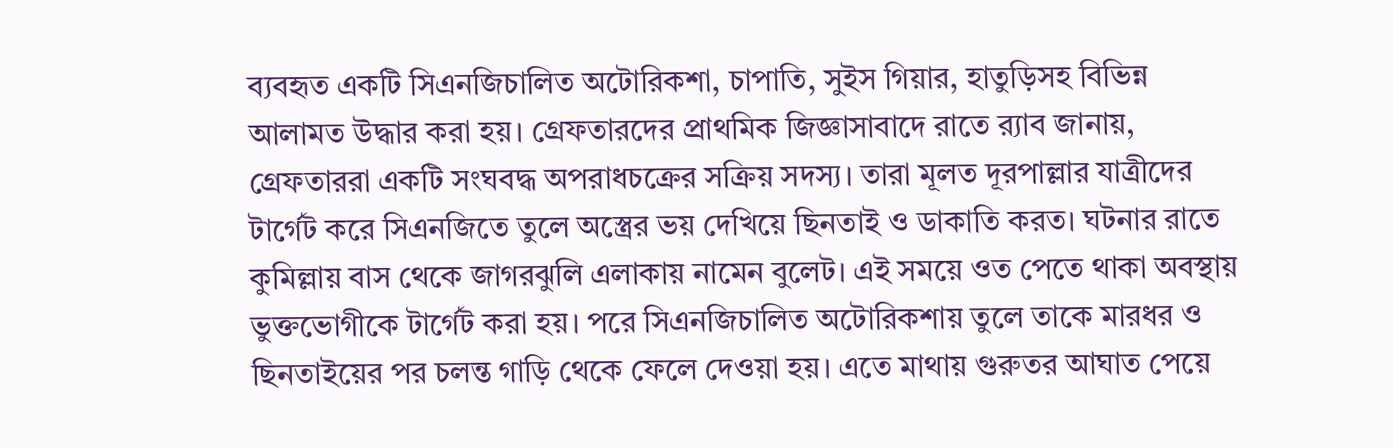ব্যবহৃত একটি সিএনজিচালিত অটোরিকশা, চাপাতি, সুইস গিয়ার, হাতুড়িসহ বিভিন্ন আলামত উদ্ধার করা হয়। গ্রেফতারদের প্রাথমিক জিজ্ঞাসাবাদে রাতে র‍্যাব জানায়, গ্রেফতাররা একটি সংঘবদ্ধ অপরাধচক্রের সক্রিয় সদস্য। তারা মূলত দূরপাল্লার যাত্রীদের টার্গেট করে সিএনজিতে তুলে অস্ত্রের ভয় দেখিয়ে ছিনতাই ও ডাকাতি করত। ঘটনার রাতে কুমিল্লায় বাস থেকে জাগরঝুলি এলাকায় নামেন বুলেট। এই সময়ে ওত পেতে থাকা অবস্থায় ভুক্তভোগীকে টার্গেট করা হয়। পরে সিএনজিচালিত অটোরিকশায় তুলে তাকে মারধর ও ছিনতাইয়ের পর চলন্ত গাড়ি থেকে ফেলে দেওয়া হয়। এতে মাথায় গুরুতর আঘাত পেয়ে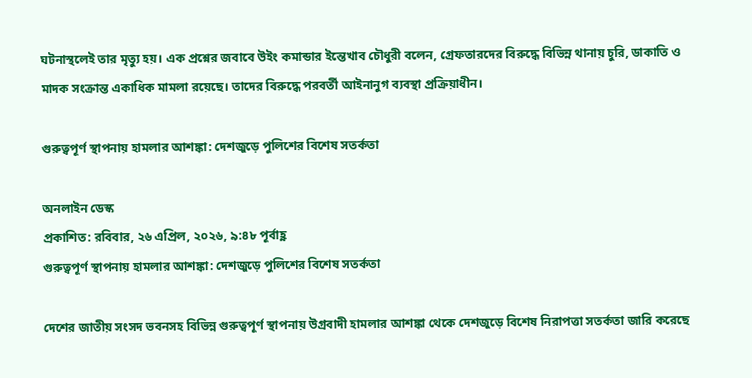ঘটনাস্থলেই তার মৃত্যু হয়। এক প্রশ্নের জবাবে উইং কমান্ডার ইন্তেখাব চৌধুরী বলেন, গ্রেফতারদের বিরুদ্ধে বিভিন্ন থানায় চুরি, ডাকাতি ও মাদক সংক্রান্ত একাধিক মামলা রয়েছে। তাদের বিরুদ্ধে পরবর্তী আইনানুগ ব্যবস্থা প্রক্রিয়াধীন।

গুরুত্বপূর্ণ স্থাপনায় হামলার আশঙ্কা: দেশজুড়ে পুলিশের বিশেষ সতর্কতা

অনলাইন ডেস্ক
প্রকাশিত: রবিবার, ২৬ এপ্রিল, ২০২৬, ৯:৪৮ পূর্বাহ্ণ
গুরুত্বপূর্ণ স্থাপনায় হামলার আশঙ্কা: দেশজুড়ে পুলিশের বিশেষ সতর্কতা

দেশের জাতীয় সংসদ ভবনসহ বিভিন্ন গুরুত্বপূর্ণ স্থাপনায় উগ্রবাদী হামলার আশঙ্কা থেকে দেশজুড়ে বিশেষ নিরাপত্তা সতর্কতা জারি করেছে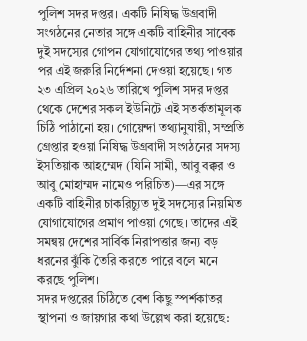পুলিশ সদর দপ্তর। একটি নিষিদ্ধ উগ্রবাদী সংগঠনের নেতার সঙ্গে একটি বাহিনীর সাবেক দুই সদস্যের গোপন যোগাযোগের তথ্য পাওয়ার পর এই জরুরি নির্দেশনা দেওয়া হয়েছে। গত ২৩ এপ্রিল ২০২৬ তারিখে পুলিশ সদর দপ্তর থেকে দেশের সকল ইউনিটে এই সতর্কতামূলক চিঠি পাঠানো হয়। গোয়েন্দা তথ্যানুযায়ী, সম্প্রতি গ্রেপ্তার হওয়া নিষিদ্ধ উগ্রবাদী সংগঠনের সদস্য ইসতিয়াক আহম্মেদ (যিনি সামী, আবু বক্কর ও আবু মোহাম্মদ নামেও পরিচিত)—এর সঙ্গে একটি বাহিনীর চাকরিচ্যুত দুই সদস্যের নিয়মিত যোগাযোগের প্রমাণ পাওয়া গেছে। তাদের এই সমন্বয় দেশের সার্বিক নিরাপত্তার জন্য বড় ধরনের ঝুঁকি তৈরি করতে পারে বলে মনে করছে পুলিশ।
সদর দপ্তরের চিঠিতে বেশ কিছু স্পর্শকাতর স্থাপনা ও জায়গার কথা উল্লেখ করা হয়েছে: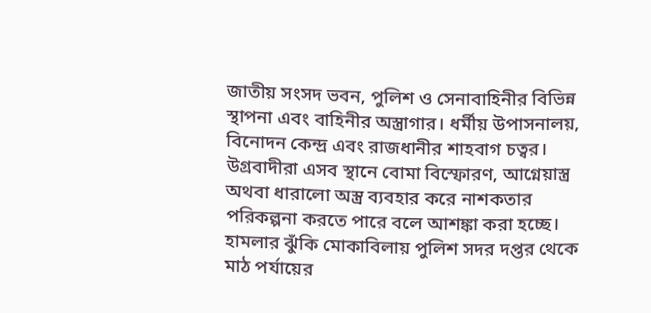জাতীয় সংসদ ভবন, পুলিশ ও সেনাবাহিনীর বিভিন্ন স্থাপনা এবং বাহিনীর অস্ত্রাগার। ধর্মীয় উপাসনালয়, বিনোদন কেন্দ্র এবং রাজধানীর শাহবাগ চত্বর। উগ্রবাদীরা এসব স্থানে বোমা বিস্ফোরণ, আগ্নেয়াস্ত্র অথবা ধারালো অস্ত্র ব্যবহার করে নাশকতার পরিকল্পনা করতে পারে বলে আশঙ্কা করা হচ্ছে। হামলার ঝুঁকি মোকাবিলায় পুলিশ সদর দপ্তর থেকে মাঠ পর্যায়ের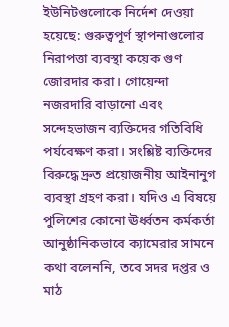ইউনিটগুলোকে নির্দেশ দেওয়া হয়েছে: গুরুত্বপূর্ণ স্থাপনাগুলোর নিরাপত্তা ব্যবস্থা কয়েক গুণ জোরদার করা। গোয়েন্দা নজরদারি বাড়ানো এবং সন্দেহভাজন ব্যক্তিদের গতিবিধি পর্যবেক্ষণ করা। সংশ্লিষ্ট ব্যক্তিদের বিরুদ্ধে দ্রুত প্রয়োজনীয় আইনানুগ ব্যবস্থা গ্রহণ করা। যদিও এ বিষয়ে পুলিশের কোনো ঊর্ধ্বতন কর্মকর্তা আনুষ্ঠানিকভাবে ক্যামেরার সামনে কথা বলেননি, তবে সদর দপ্তর ও মাঠ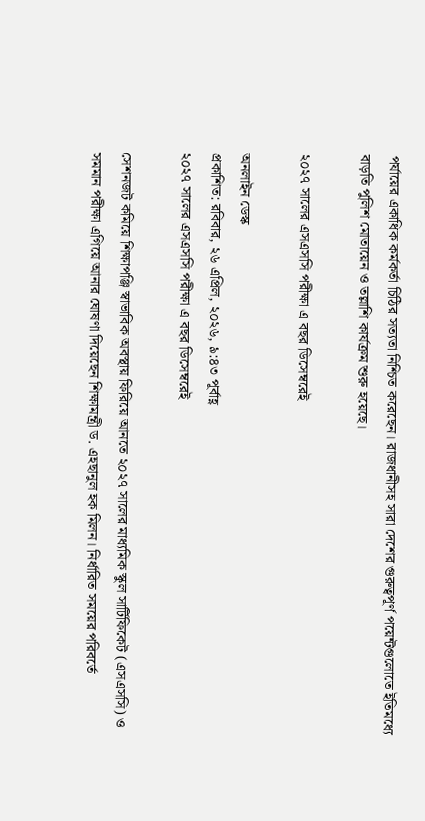পর্যায়ের একাধিক কর্মকর্তা চিঠির সত্যতা নিশ্চিত করেছেন। রাজধানীসহ সারা দেশের গুরুত্বপূর্ণ পয়েন্টগুলোতে ইতিমধ্যে বাড়তি পুলিশ মোতায়েন ও তল্লাশি কার্যক্রম শুরু হয়েছে।

২০২৭ সালের এসএসসি পরীক্ষা এ বছর ডিসেম্বরেই

অনলাইন ডেস্ক
প্রকাশিত: রবিবার, ২৬ এপ্রিল, ২০২৬, ৯:৪৩ পূর্বাহ্ণ
২০২৭ সালের এসএসসি পরীক্ষা এ বছর ডিসেম্বরেই

সেশনজট কমিয়ে শিক্ষাপঞ্জি স্বাভাবিক অবস্থায় ফিরিয়ে আনতে ২০২৭ সালের মাধ্যমিক স্কুল সার্টিফিকেট (এসএসসি) ও সমমান পরীক্ষা এগিয়ে আনার ঘোষণা দিয়েছেন শিক্ষামন্ত্রী ড. এহছানুল হক মিলন। নির্ধারিত সময়ের পরিবর্তে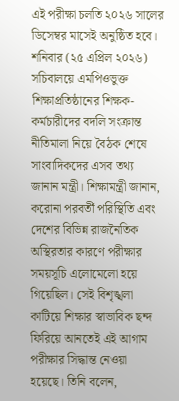এই পরীক্ষা চলতি ২০২৬ সালের ডিসেম্বর মাসেই অনুষ্ঠিত হবে। শনিবার (২৫ এপ্রিল ২০২৬) সচিবালয়ে এমপিওভুক্ত শিক্ষাপ্রতিষ্ঠানের শিক্ষক-কর্মচারীদের বদলি সংক্রান্ত নীতিমালা নিয়ে বৈঠক শেষে সাংবাদিকদের এসব তথ্য জানান মন্ত্রী। শিক্ষামন্ত্রী জানান, করোনা পরবর্তী পরিস্থিতি এবং দেশের বিভিন্ন রাজনৈতিক অস্থিরতার কারণে পরীক্ষার সময়সূচি এলোমেলো হয়ে গিয়েছিল। সেই বিশৃঙ্খলা কাটিয়ে শিক্ষার স্বাভাবিক ছন্দ ফিরিয়ে আনতেই এই আগাম পরীক্ষার সিদ্ধান্ত নেওয়া হয়েছে। তিনি বলেন,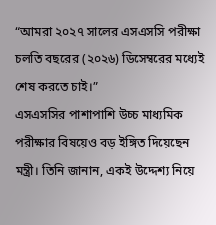“আমরা ২০২৭ সালের এসএসসি পরীক্ষা চলতি বছরের (২০২৬) ডিসেম্বরের মধ্যেই শেষ করতে চাই।”
এসএসসির পাশাপাশি উচ্চ মাধ্যমিক পরীক্ষার বিষয়েও বড় ইঙ্গিত দিয়েছেন মন্ত্রী। তিনি জানান, একই উদ্দেশ্য নিয়ে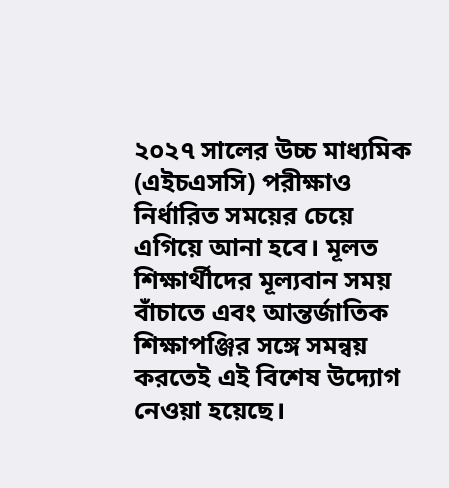২০২৭ সালের উচ্চ মাধ্যমিক (এইচএসসি) পরীক্ষাও নির্ধারিত সময়ের চেয়ে এগিয়ে আনা হবে। মূলত শিক্ষার্থীদের মূল্যবান সময় বাঁচাতে এবং আন্তর্জাতিক শিক্ষাপঞ্জির সঙ্গে সমন্বয় করতেই এই বিশেষ উদ্যোগ নেওয়া হয়েছে।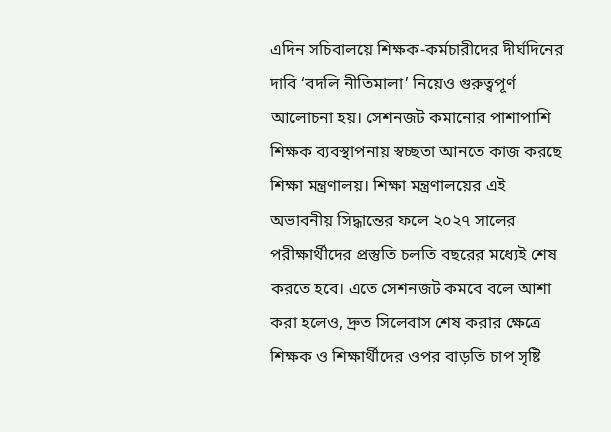এদিন সচিবালয়ে শিক্ষক-কর্মচারীদের দীর্ঘদিনের দাবি ‘বদলি নীতিমালা’ নিয়েও গুরুত্বপূর্ণ আলোচনা হয়। সেশনজট কমানোর পাশাপাশি শিক্ষক ব্যবস্থাপনায় স্বচ্ছতা আনতে কাজ করছে শিক্ষা মন্ত্রণালয়। শিক্ষা মন্ত্রণালয়ের এই অভাবনীয় সিদ্ধান্তের ফলে ২০২৭ সালের পরীক্ষার্থীদের প্রস্তুতি চলতি বছরের মধ্যেই শেষ করতে হবে। এতে সেশনজট কমবে বলে আশা করা হলেও, দ্রুত সিলেবাস শেষ করার ক্ষেত্রে শিক্ষক ও শিক্ষার্থীদের ওপর বাড়তি চাপ সৃষ্টি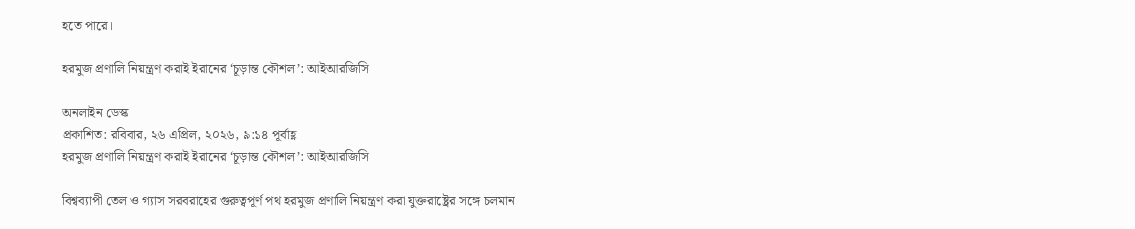হতে পারে।

হরমুজ প্রণালি নিয়ন্ত্রণ করাই ইরানের ‘চূড়ান্ত কৌশল’: আইআরজিসি

অনলাইন ডেস্ক
প্রকাশিত: রবিবার, ২৬ এপ্রিল, ২০২৬, ৯:১৪ পূর্বাহ্ণ
হরমুজ প্রণালি নিয়ন্ত্রণ করাই ইরানের ‘চূড়ান্ত কৌশল’: আইআরজিসি

বিশ্বব্যাপী তেল ও গ্যাস সরবরাহের গুরুত্বপূর্ণ পথ হরমুজ প্রণালি নিয়ন্ত্রণ করা যুক্তরাষ্ট্রের সঙ্গে চলমান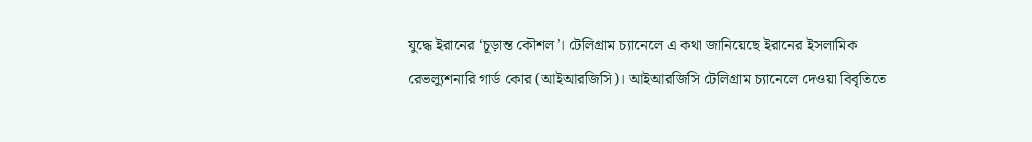যুদ্ধে ইরানের ‘চূড়ান্ত কৌশল’। টেলিগ্রাম চ্যানেলে এ কথা জানিয়েছে ইরানের ইসলামিক রেভল্যুশনারি গার্ড কোর (আইআরজিসি)। আইআরজিসি টেলিগ্রাম চ্যানেলে দেওয়া বিবৃতিতে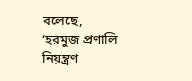বলেছে, ‘হরমুজ প্রণালি নিয়ন্ত্রণ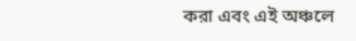করা এবং এই অঞ্চলে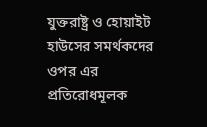যুক্তরাষ্ট্র ও হোয়াইট হাউসের সমর্থকদের ওপর এর প্রতিরোধমূলক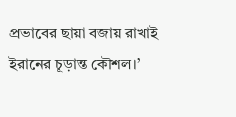প্রভাবের ছায়া বজায় রাখাই ইরানের চূড়ান্ত কৌশল।’